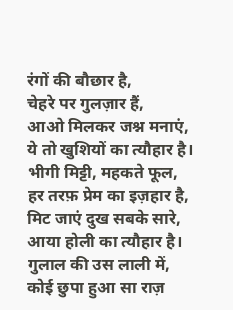रंगों की बौछार है,
चेहरे पर गुलज़ार हैं,
आओ मिलकर जश्न मनाएं,
ये तो खुशियों का त्यौहार है।
भीगी मिट्टी, महकते फूल,
हर तरफ़ प्रेम का इज़हार है,
मिट जाएं दुख सबके सारे,
आया होली का त्यौहार है।
गुलाल की उस लाली में,
कोई छुपा हुआ सा राज़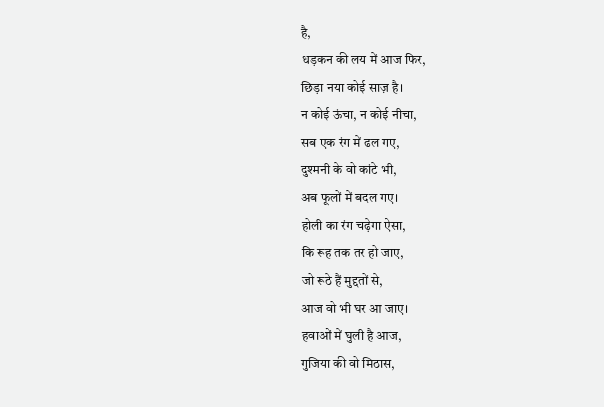है,
धड़कन की लय में आज फिर,
छिड़ा नया कोई साज़ है।
न कोई ऊंचा, न कोई नीचा,
सब एक रंग में ढल गए,
दुश्मनी के वो कांटे भी,
अब फूलों में बदल गए।
होली का रंग चढ़ेगा ऐसा,
कि रूह तक तर हो जाए,
जो रूठे हैं मुद्दतों से,
आज वो भी घर आ जाए।
हवाओं में घुली है आज,
गुजिया की वो मिठास,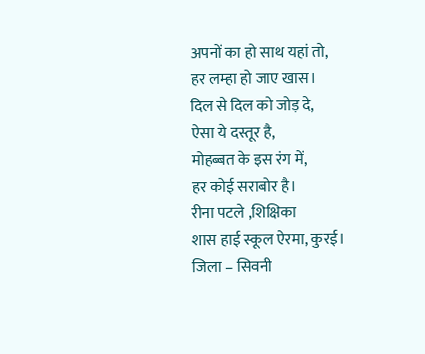अपनों का हो साथ यहां तो,
हर लम्हा हो जाए खास।
दिल से दिल को जोड़ दे,
ऐसा ये दस्तूर है,
मोहब्बत के इस रंग में,
हर कोई सराबोर है।
रीना पटले ,शिक्षिका
शास हाई स्कूल ऐरमा, कुरई।
जिला – सिवनी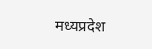मध्यप्रदेश